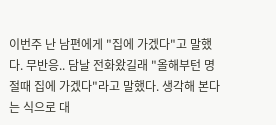이번주 난 남편에게 "집에 가겠다"고 말했다. 무반응.. 담날 전화왔길래 "올해부턴 명절때 집에 가겠다"라고 말했다. 생각해 본다는 식으로 대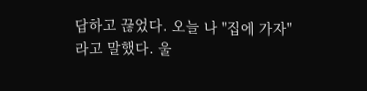답하고 끊었다. 오늘 나 "집에 가자"라고 말했다. 울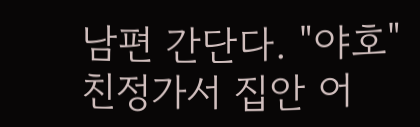남편 간단다. "야호" 친정가서 집안 어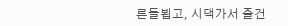른들뵙고, 시댁가서 즐건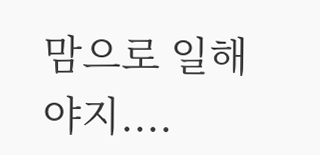맘으로 일해야지....